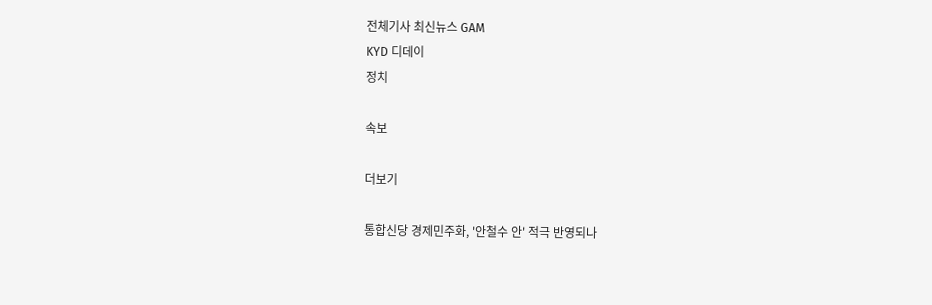전체기사 최신뉴스 GAM
KYD 디데이
정치

속보

더보기

통합신당 경제민주화, '안철수 안' 적극 반영되나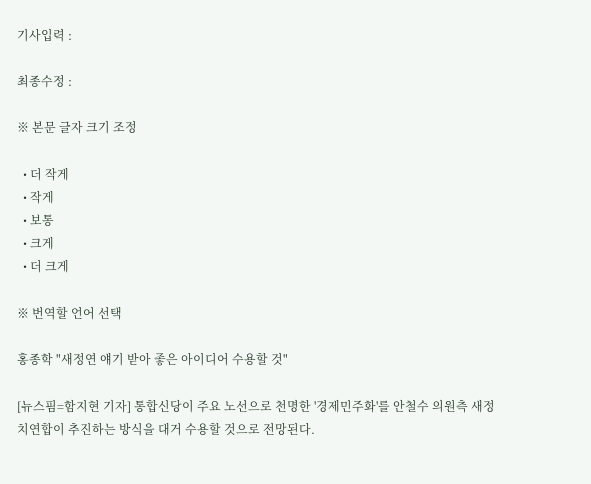기사입력 :

최종수정 :

※ 본문 글자 크기 조정

  • 더 작게
  • 작게
  • 보통
  • 크게
  • 더 크게

※ 번역할 언어 선택

홍종학 "새정연 얘기 받아 좋은 아이디어 수용할 것"

[뉴스핌=함지현 기자] 통합신당이 주요 노선으로 천명한 '경제민주화'를 안철수 의원측 새정치연합이 추진하는 방식을 대거 수용할 것으로 전망된다.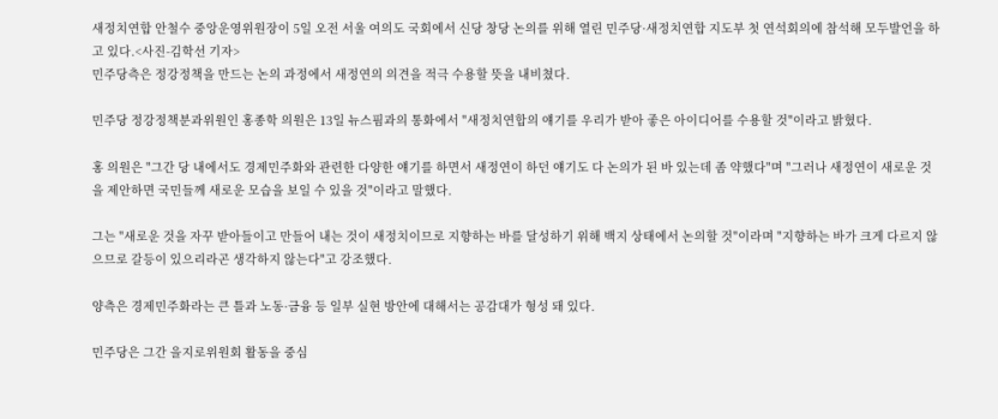새정치연합 안철수 중앙운영위원장이 5일 오전 서울 여의도 국회에서 신당 창당 논의를 위해 열린 민주당·새정치연합 지도부 첫 연석회의에 참석해 모두발언을 하고 있다.<사진-김학선 기자>
민주당측은 정강정책을 만드는 논의 과정에서 새정연의 의견을 적극 수용할 뜻을 내비쳤다.

민주당 정강정책분과위원인 홍종학 의원은 13일 뉴스핌과의 통화에서 "새정치연합의 얘기를 우리가 받아 좋은 아이디어를 수용할 것"이라고 밝혔다.

홍 의원은 "그간 당 내에서도 경제민주화와 관련한 다양한 얘기를 하면서 새정연이 하던 얘기도 다 논의가 된 바 있는데 좀 약했다"며 "그러나 새정연이 새로운 것을 제안하면 국민들께 새로운 모습을 보일 수 있을 것"이라고 말했다.

그는 "새로운 것을 자꾸 받아들이고 만들어 내는 것이 새정치이므로 지향하는 바를 달성하기 위해 백지 상태에서 논의할 것"이라며 "지향하는 바가 크게 다르지 않으므로 갈등이 있으리라곤 생각하지 않는다"고 강조했다.

양측은 경제민주화라는 큰 틀과 노동·금융 등 일부 실현 방안에 대해서는 공감대가 형성 돼 있다.

민주당은 그간 을지로위원회 활동을 중심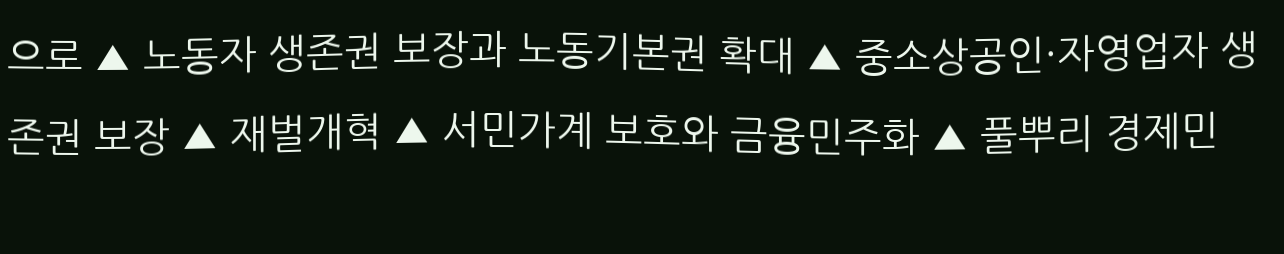으로 ▲ 노동자 생존권 보장과 노동기본권 확대 ▲ 중소상공인·자영업자 생존권 보장 ▲ 재벌개혁 ▲ 서민가계 보호와 금융민주화 ▲ 풀뿌리 경제민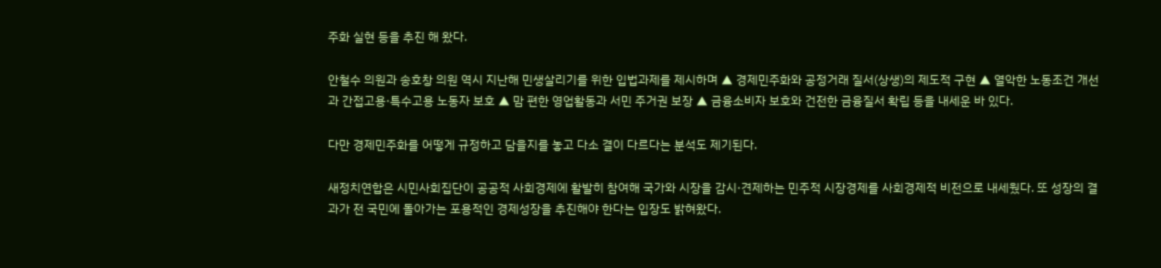주화 실현 등을 추진 해 왔다.

안철수 의원과 송호창 의원 역시 지난해 민생살리기를 위한 입법과제를 제시하며 ▲ 경제민주화와 공정거래 질서(상생)의 제도적 구현 ▲ 열악한 노동조건 개선과 간접고용·특수고용 노동자 보호 ▲ 맘 편한 영업활동과 서민 주거권 보장 ▲ 금융소비자 보호와 건전한 금융질서 확립 등을 내세운 바 있다.

다만 경제민주화를 어떻게 규정하고 담을지를 놓고 다소 결이 다르다는 분석도 제기된다.

새정치연합은 시민사회집단이 공공적 사회경제에 활발히 참여해 국가와 시장을 감시·견제하는 민주적 시장경제를 사회경제적 비전으로 내세웠다. 또 성장의 결과가 전 국민에 돌아가는 포용적인 경제성장을 추진해야 한다는 입장도 밝혀왔다.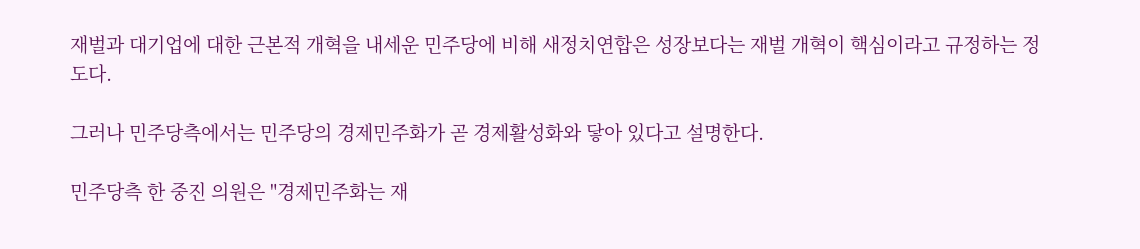재벌과 대기업에 대한 근본적 개혁을 내세운 민주당에 비해 새정치연합은 성장보다는 재벌 개혁이 핵심이라고 규정하는 정도다.

그러나 민주당측에서는 민주당의 경제민주화가 곧 경제활성화와 닿아 있다고 설명한다.

민주당측 한 중진 의원은 "경제민주화는 재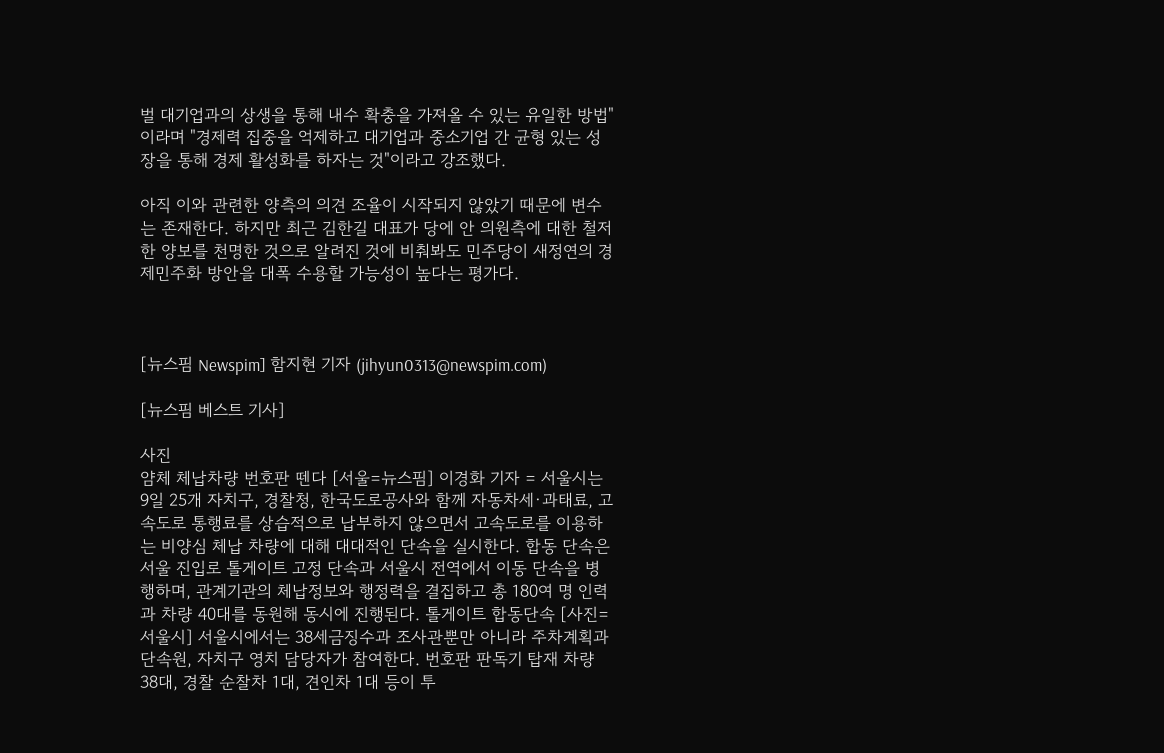벌 대기업과의 상생을 통해 내수 확충을 가져올 수 있는 유일한 방법"이라며 "경제력 집중을 억제하고 대기업과 중소기업 간 균형 있는 성장을 통해 경제 활성화를 하자는 것"이라고 강조했다.

아직 이와 관련한 양측의 의견 조율이 시작되지 않았기 때문에 변수는 존재한다. 하지만 최근 김한길 대표가 당에 안 의원측에 대한 철저한 양보를 천명한 것으로 알려진 것에 비춰봐도 민주당이 새정연의 경제민주화 방안을 대폭 수용할 가능성이 높다는 평가다.



[뉴스핌 Newspim] 함지현 기자 (jihyun0313@newspim.com)

[뉴스핌 베스트 기사]

사진
얌체 체납차량 번호판 뗀다 [서울=뉴스핌] 이경화 기자 = 서울시는 9일 25개 자치구, 경찰청, 한국도로공사와 함께 자동차세·과태료, 고속도로 통행료를 상습적으로 납부하지 않으면서 고속도로를 이용하는 비양심 체납 차량에 대해 대대적인 단속을 실시한다. 합동 단속은 서울 진입로 톨게이트 고정 단속과 서울시 전역에서 이동 단속을 병행하며, 관계기관의 체납정보와 행정력을 결집하고 총 180여 명 인력과 차량 40대를 동원해 동시에 진행된다. 톨게이트 합동단속 [사진=서울시] 서울시에서는 38세금징수과 조사관뿐만 아니라 주차계획과 단속원, 자치구 영치 담당자가 참여한다. 번호판 판독기 탑재 차량 38대, 경찰 순찰차 1대, 견인차 1대 등이 투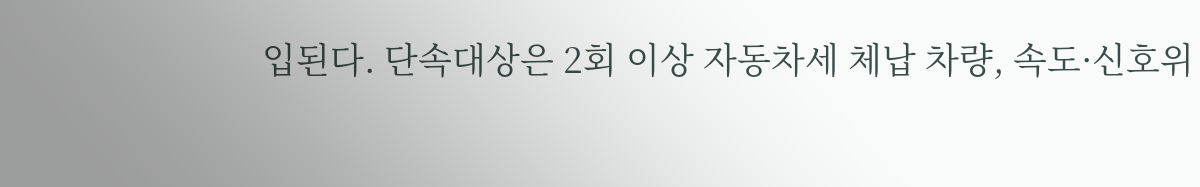입된다. 단속대상은 2회 이상 자동차세 체납 차량, 속도·신호위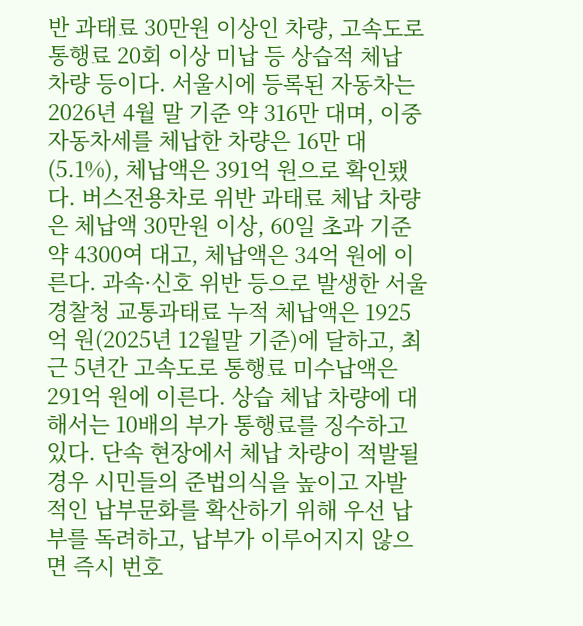반 과태료 30만원 이상인 차량, 고속도로 통행료 20회 이상 미납 등 상습적 체납 차량 등이다. 서울시에 등록된 자동차는 2026년 4월 말 기준 약 316만 대며, 이중 자동차세를 체납한 차량은 16만 대(5.1%), 체납액은 391억 원으로 확인됐다. 버스전용차로 위반 과태료 체납 차량은 체납액 30만원 이상, 60일 초과 기준 약 4300여 대고, 체납액은 34억 원에 이른다. 과속·신호 위반 등으로 발생한 서울경찰청 교통과태료 누적 체납액은 1925억 원(2025년 12월말 기준)에 달하고, 최근 5년간 고속도로 통행료 미수납액은 291억 원에 이른다. 상습 체납 차량에 대해서는 10배의 부가 통행료를 징수하고 있다. 단속 현장에서 체납 차량이 적발될 경우 시민들의 준법의식을 높이고 자발적인 납부문화를 확산하기 위해 우선 납부를 독려하고, 납부가 이루어지지 않으면 즉시 번호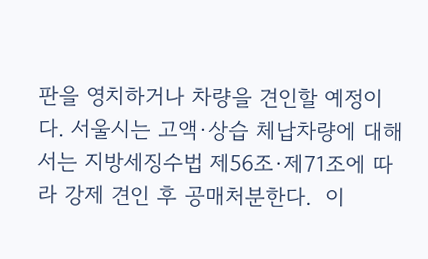판을 영치하거나 차량을 견인할 예정이다. 서울시는 고액·상습 체납차량에 대해서는 지방세징수법 제56조·제71조에 따라 강제 견인 후 공매처분한다.  이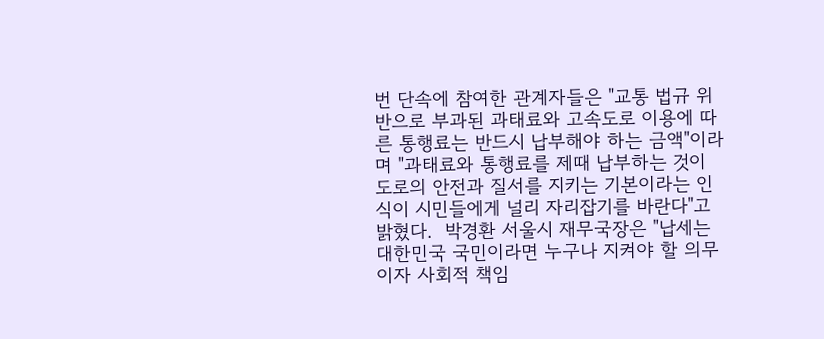번 단속에 참여한 관계자들은 "교통 법규 위반으로 부과된 과태료와 고속도로 이용에 따른 통행료는 반드시 납부해야 하는 금액"이라며 "과태료와 통행료를 제때 납부하는 것이 도로의 안전과 질서를 지키는 기본이라는 인식이 시민들에게 널리 자리잡기를 바란다"고 밝혔다.  박경환 서울시 재무국장은 "납세는 대한민국 국민이라면 누구나 지켜야 할 의무이자 사회적 책임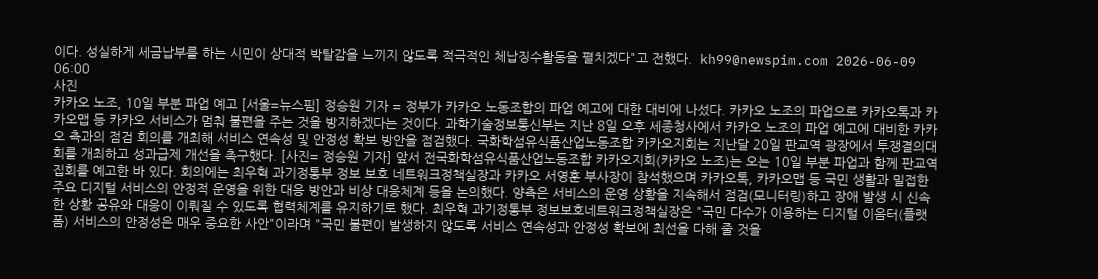이다. 성실하게 세금납부를 하는 시민이 상대적 박탈감을 느끼지 않도록 적극적인 체납징수활동을 펼치겠다"고 전했다.  kh99@newspim.com 2026-06-09 06:00
사진
카카오 노조, 10일 부분 파업 예고 [서울=뉴스핌] 정승원 기자 = 정부가 카카오 노동조합의 파업 예고에 대한 대비에 나섰다. 카카오 노조의 파업으로 카카오톡과 카카오맵 등 카카오 서비스가 멈춰 불편을 주는 것을 방지하겠다는 것이다. 과학기술정보통신부는 지난 8일 오후 세종청사에서 카카오 노조의 파업 예고에 대비한 카카오 측과의 점검 회의를 개최해 서비스 연속성 및 안정성 확보 방안을 점검했다. 국화학섬유식품산업노동조합 카카오지회는 지난달 20일 판교역 광장에서 투쟁결의대회를 개최하고 성과급제 개선을 촉구했다. [사진= 정승원 기자] 앞서 전국화학섬유식품산업노동조합 카카오지회(카카오 노조)는 오는 10일 부분 파업과 함께 판교역 집회를 예고한 바 있다. 회의에는 최우혁 과기정통부 정보 보호 네트워크정책실장과 카카오 서영훈 부사장이 참석했으며 카카오톡, 카카오맵 등 국민 생활과 밀접한 주요 디지털 서비스의 안정적 운영을 위한 대응 방안과 비상 대응체계 등을 논의했다. 양측은 서비스의 운영 상황을 지속해서 점검(모니터링)하고 장애 발생 시 신속한 상황 공유와 대응이 이뤄질 수 있도록 협력체계를 유지하기로 했다. 최우혁 과기정통부 정보보호네트워크정책실장은 "국민 다수가 이용하는 디지털 이음터(플랫폼) 서비스의 안정성은 매우 중요한 사안"이라며 "국민 불편이 발생하지 않도록 서비스 연속성과 안정성 확보에 최선을 다해 줄 것을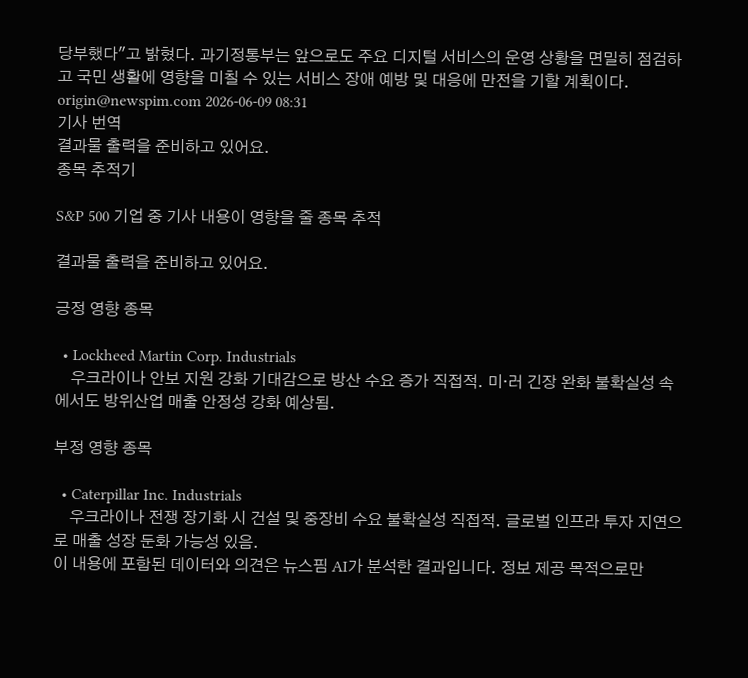당부했다"고 밝혔다. 과기정통부는 앞으로도 주요 디지털 서비스의 운영 상황을 면밀히 점검하고 국민 생활에 영향을 미칠 수 있는 서비스 장애 예방 및 대응에 만전을 기할 계획이다. origin@newspim.com 2026-06-09 08:31
기사 번역
결과물 출력을 준비하고 있어요.
종목 추적기

S&P 500 기업 중 기사 내용이 영향을 줄 종목 추적

결과물 출력을 준비하고 있어요.

긍정 영향 종목

  • Lockheed Martin Corp. Industrials
    우크라이나 안보 지원 강화 기대감으로 방산 수요 증가 직접적. 미·러 긴장 완화 불확실성 속에서도 방위산업 매출 안정성 강화 예상됨.

부정 영향 종목

  • Caterpillar Inc. Industrials
    우크라이나 전쟁 장기화 시 건설 및 중장비 수요 불확실성 직접적. 글로벌 인프라 투자 지연으로 매출 성장 둔화 가능성 있음.
이 내용에 포함된 데이터와 의견은 뉴스핌 AI가 분석한 결과입니다. 정보 제공 목적으로만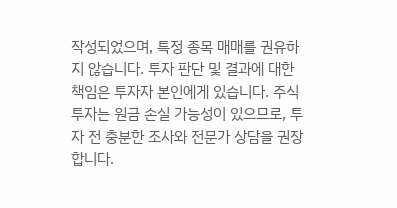작성되었으며, 특정 종목 매매를 권유하지 않습니다. 투자 판단 및 결과에 대한 책임은 투자자 본인에게 있습니다. 주식 투자는 원금 손실 가능성이 있으므로, 투자 전 충분한 조사와 전문가 상담을 권장합니다.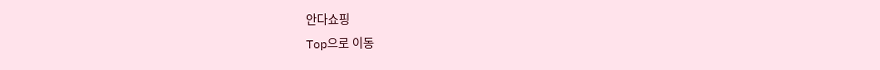안다쇼핑
Top으로 이동